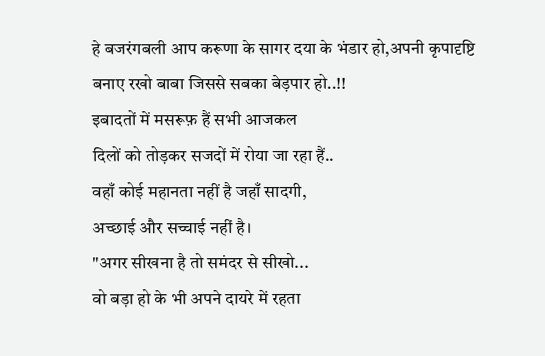हे बजरंगबली आप करूणा के सागर दया के भंडार हो,अपनी कृपादृष्टि बनाए रखो बाबा जिससे सबका बेड़पार हो..!!
इबादतों में मसरूफ़ हैं सभी आजकल
दिलों को तोड़कर सजदों में रोया जा रहा हैं..
वहाँ कोई महानता नहीं है जहाँ सादगी,
अच्छाई और सच्चाई नहीं है।
"अगर सीखना है तो समंदर से सीखो...
वो बड़ा हो के भी अपने दायरे में रहता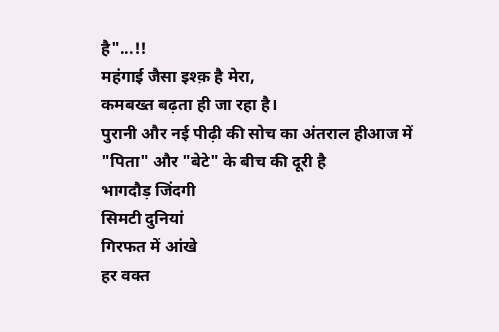है"...!!
महंगाई जैसा इश्क़ है मेरा,
कमबख्त बढ़ता ही जा रहा है।
पुरानी और नई पीढ़ी की सोच का अंतराल हीआज में "पिता" और "बेटे" के बीच की दूरी है
भागदौड़ जिंदगी
सिमटी दुनियां
गिरफत में आंखे
हर वक्त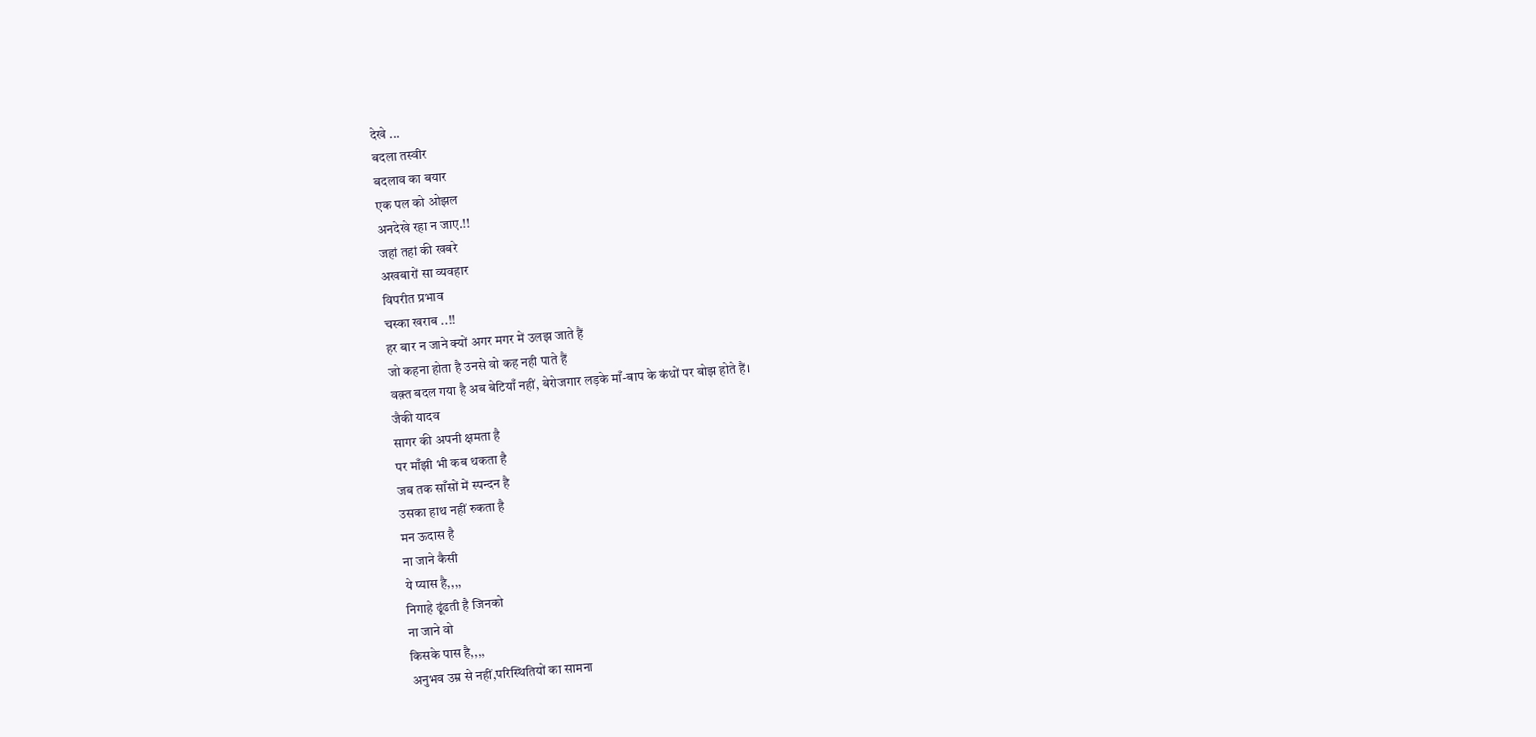देखे ...
बदला तस्वीर
बदलाव का बयार
एक पल को ओझल
अनदेखे रहा न जाए.!!
जहां तहां की खबरे
अखबारों सा व्यवहार
विपरीत प्रभाव
चस्का खराब ..!!
हर बार न जाने क्यों अगर मगर में उलझ जाते हैं
जो कहना होता है उनसे वो कह नही पाते हैं
वक़्त बदल गया है अब बेटियाँ नहीं, बेरोजगार लड़के माँ-बाप के कंधों पर बोझ होते हैं।
जैकी यादव
सागर की अपनी क्षमता है
पर माँझी भी कब थकता है
जब तक साँसों में स्पन्दन है
उसका हाथ नहीं रुकता है
मन ऊदास है
ना जाने कैसी
ये प्यास है,,,,
निगाहे ढूंढती है जिनको
ना जाने वो
किसके पास है,,,,
अनुभव उम्र से नहीं,परिस्थितियों का सामना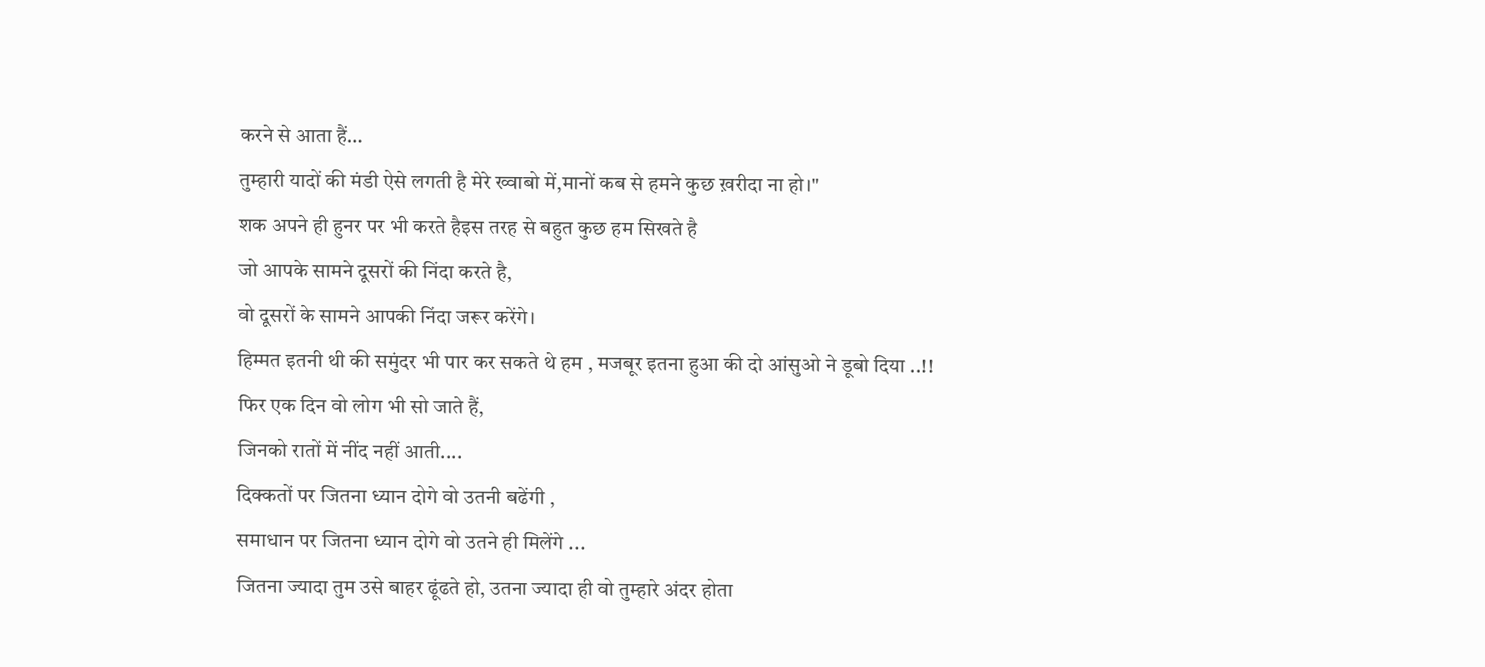करने से आता हैं…
तुम्हारी यादों की मंडी ऐसे लगती है मेरे ख्वाबो में,मानों कब से हमने कुछ ख़रीदा ना हो।"
शक अपने ही हुनर पर भी करते हैइस तरह से बहुत कुछ हम सिखते है
जो आपके सामने दूसरों की निंदा करते है,
वो दूसरों के सामने आपकी निंदा जरूर करेंगे।
हिम्मत इतनी थी की समुंदर भी पार कर सकते थे हम , मजबूर इतना हुआ की दो आंसुओ ने डूबो दिया ..!!
फिर एक दिन वो लोग भी सो जाते हैं,
जिनको रातों में नींद नहीं आती....
दिक्कतों पर जितना ध्यान दोगे वो उतनी बढेंगी ,
समाधान पर जितना ध्यान दोगे वो उतने ही मिलेंगे ...
जितना ज्यादा तुम उसे बाहर ढूंढते हो, उतना ज्यादा ही वो तुम्हारे अंदर होता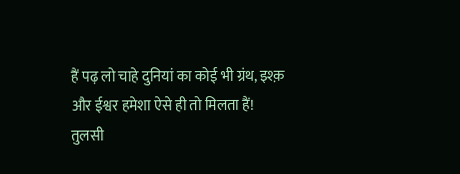हैं पढ़ लो चाहे दुनियां का कोई भी ग्रंथ, इश्क़ और ईश्वर हमेशा ऐसे ही तो मिलता हैं!
तुलसी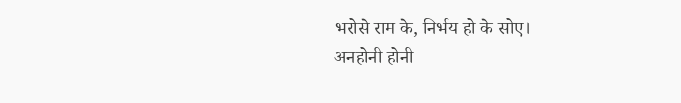भरोसे राम के, निर्भय हो के सोए।
अनहोनी होनी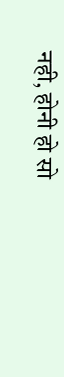नही, होनी हो सो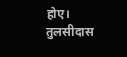होए।
तुलसीदास